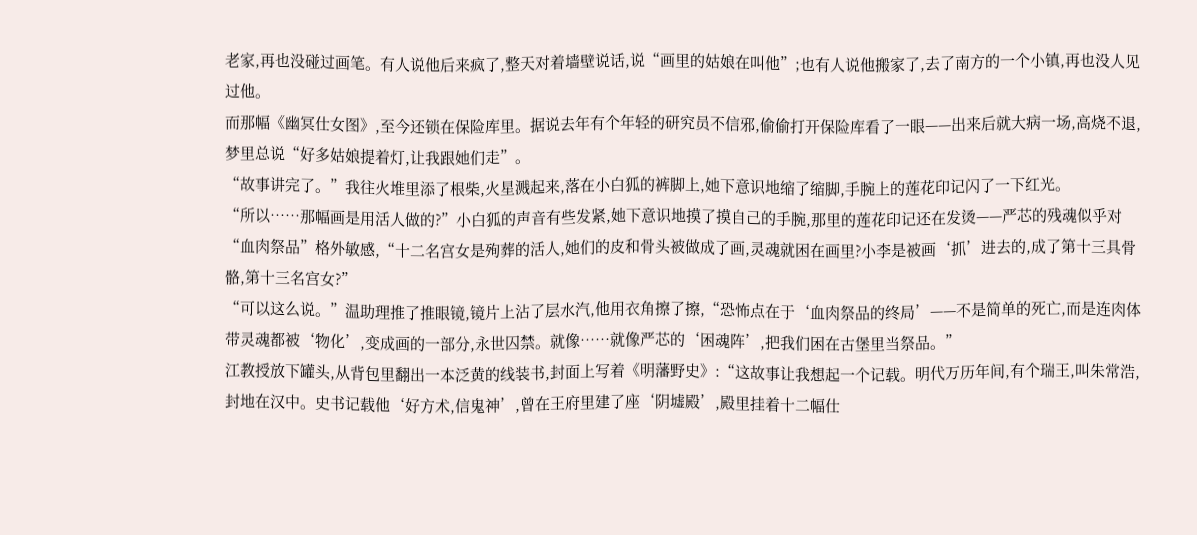老家,再也没碰过画笔。有人说他后来疯了,整天对着墙壁说话,说“画里的姑娘在叫他”;也有人说他搬家了,去了南方的一个小镇,再也没人见过他。
而那幅《幽冥仕女图》,至今还锁在保险库里。据说去年有个年轻的研究员不信邪,偷偷打开保险库看了一眼——出来后就大病一场,高烧不退,梦里总说“好多姑娘提着灯,让我跟她们走”。
“故事讲完了。”我往火堆里添了根柴,火星溅起来,落在小白狐的裤脚上,她下意识地缩了缩脚,手腕上的莲花印记闪了一下红光。
“所以……那幅画是用活人做的?”小白狐的声音有些发紧,她下意识地摸了摸自己的手腕,那里的莲花印记还在发烫——严芯的残魂似乎对“血肉祭品”格外敏感,“十二名宫女是殉葬的活人,她们的皮和骨头被做成了画,灵魂就困在画里?小李是被画‘抓’进去的,成了第十三具骨骼,第十三名宫女?”
“可以这么说。”温助理推了推眼镜,镜片上沾了层水汽,他用衣角擦了擦,“恐怖点在于‘血肉祭品的终局’——不是简单的死亡,而是连肉体带灵魂都被‘物化’,变成画的一部分,永世囚禁。就像……就像严芯的‘困魂阵’,把我们困在古堡里当祭品。”
江教授放下罐头,从背包里翻出一本泛黄的线装书,封面上写着《明藩野史》:“这故事让我想起一个记载。明代万历年间,有个瑞王,叫朱常浩,封地在汉中。史书记载他‘好方术,信鬼神’,曾在王府里建了座‘阴墟殿’,殿里挂着十二幅仕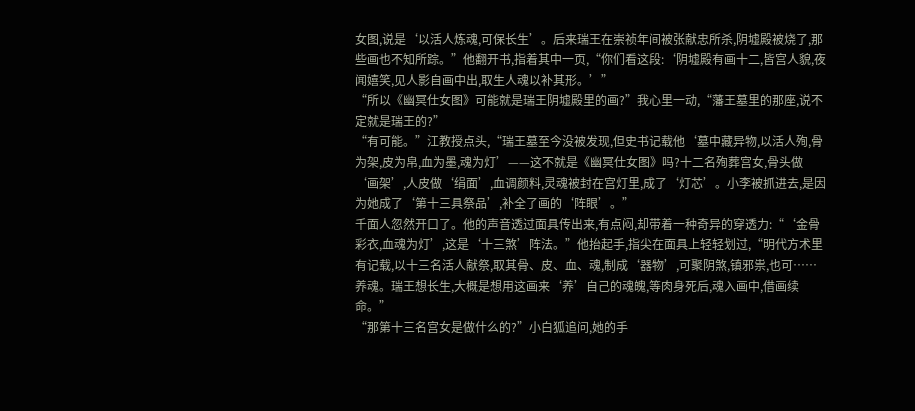女图,说是‘以活人炼魂,可保长生’。后来瑞王在崇祯年间被张献忠所杀,阴墟殿被烧了,那些画也不知所踪。”他翻开书,指着其中一页,“你们看这段:‘阴墟殿有画十二,皆宫人貌,夜闻嬉笑,见人影自画中出,取生人魂以补其形。’”
“所以《幽冥仕女图》可能就是瑞王阴墟殿里的画?”我心里一动,“藩王墓里的那座,说不定就是瑞王的?”
“有可能。”江教授点头,“瑞王墓至今没被发现,但史书记载他‘墓中藏异物,以活人殉,骨为架,皮为帛,血为墨,魂为灯’——这不就是《幽冥仕女图》吗?十二名殉葬宫女,骨头做‘画架’,人皮做‘绢面’,血调颜料,灵魂被封在宫灯里,成了‘灯芯’。小李被抓进去,是因为她成了‘第十三具祭品’,补全了画的‘阵眼’。”
千面人忽然开口了。他的声音透过面具传出来,有点闷,却带着一种奇异的穿透力:“‘金骨彩衣,血魂为灯’,这是‘十三煞’阵法。”他抬起手,指尖在面具上轻轻划过,“明代方术里有记载,以十三名活人献祭,取其骨、皮、血、魂,制成‘器物’,可聚阴煞,镇邪祟,也可……养魂。瑞王想长生,大概是想用这画来‘养’自己的魂魄,等肉身死后,魂入画中,借画续命。”
“那第十三名宫女是做什么的?”小白狐追问,她的手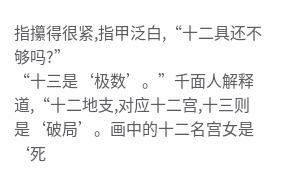指攥得很紧,指甲泛白,“十二具还不够吗?”
“十三是‘极数’。”千面人解释道,“十二地支,对应十二宫,十三则是‘破局’。画中的十二名宫女是‘死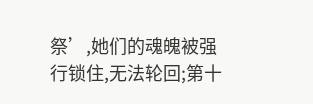祭’,她们的魂魄被强行锁住,无法轮回;第十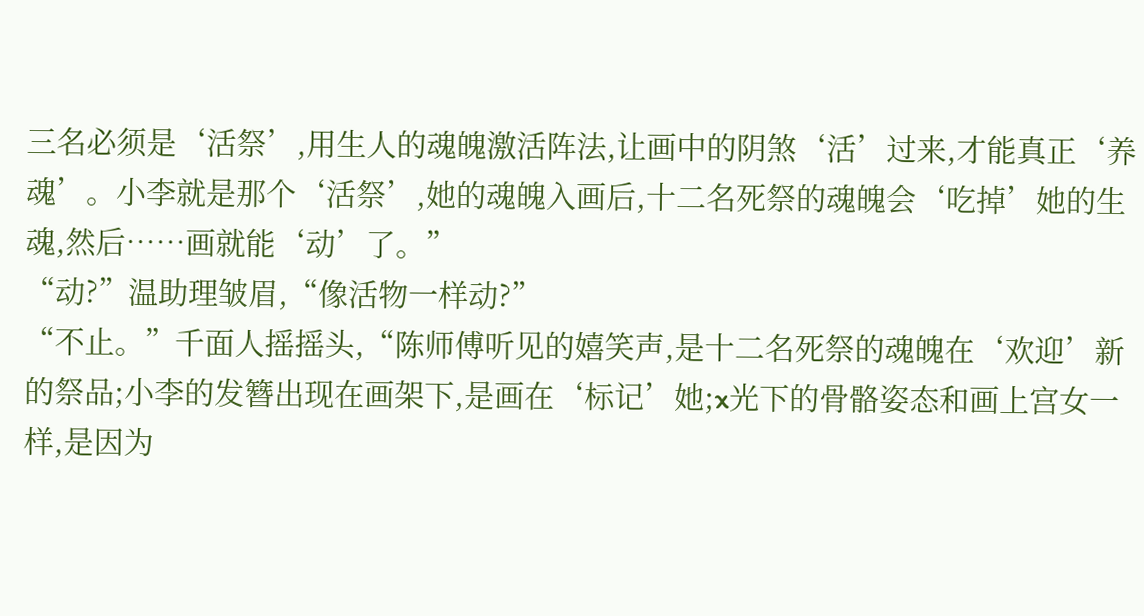三名必须是‘活祭’,用生人的魂魄激活阵法,让画中的阴煞‘活’过来,才能真正‘养魂’。小李就是那个‘活祭’,她的魂魄入画后,十二名死祭的魂魄会‘吃掉’她的生魂,然后……画就能‘动’了。”
“动?”温助理皱眉,“像活物一样动?”
“不止。”千面人摇摇头,“陈师傅听见的嬉笑声,是十二名死祭的魂魄在‘欢迎’新的祭品;小李的发簪出现在画架下,是画在‘标记’她;x光下的骨骼姿态和画上宫女一样,是因为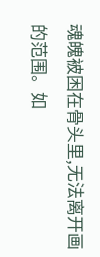魂魄被困在骨头里,无法离开画的范围。如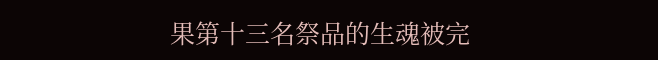果第十三名祭品的生魂被完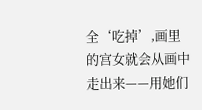全‘吃掉’,画里的宫女就会从画中走出来——用她们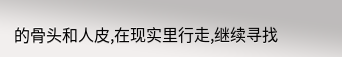的骨头和人皮,在现实里行走,继续寻找